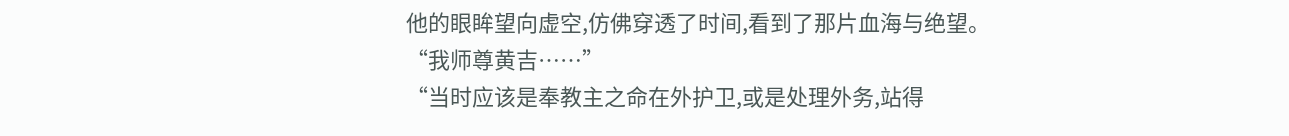他的眼眸望向虚空,仿佛穿透了时间,看到了那片血海与绝望。
“我师尊黄吉……”
“当时应该是奉教主之命在外护卫,或是处理外务,站得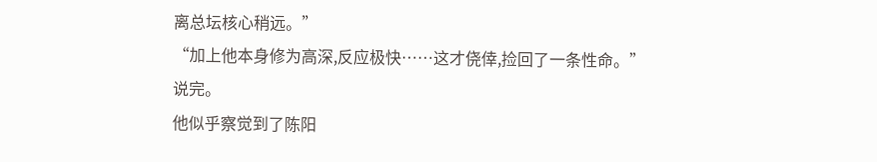离总坛核心稍远。”
“加上他本身修为高深,反应极快……这才侥倖,捡回了一条性命。”
说完。
他似乎察觉到了陈阳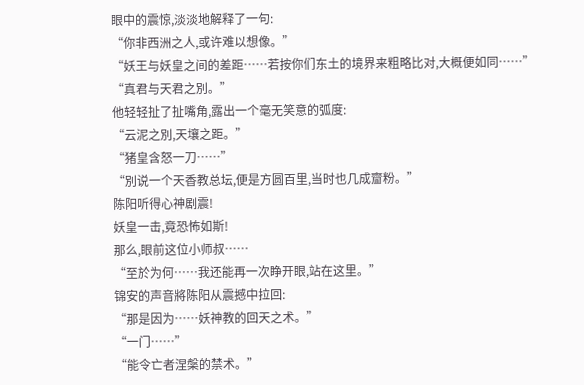眼中的震惊,淡淡地解释了一句:
“你非西洲之人,或许难以想像。”
“妖王与妖皇之间的差距……若按你们东土的境界来粗略比对,大概便如同……”
“真君与天君之別。”
他轻轻扯了扯嘴角,露出一个毫无笑意的弧度:
“云泥之別,天壤之距。”
“猪皇含怒一刀……”
“別说一个天香教总坛,便是方圆百里,当时也几成齏粉。”
陈阳听得心神剧震!
妖皇一击,竟恐怖如斯!
那么,眼前这位小师叔……
“至於为何……我还能再一次睁开眼,站在这里。”
锦安的声音將陈阳从震撼中拉回:
“那是因为……妖神教的回天之术。”
“一门……”
“能令亡者涅槃的禁术。”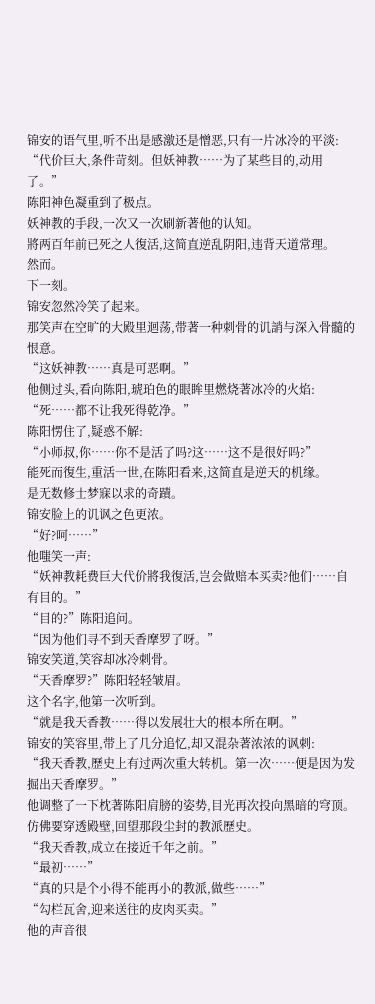锦安的语气里,听不出是感激还是憎恶,只有一片冰冷的平淡:
“代价巨大,条件苛刻。但妖神教……为了某些目的,动用了。”
陈阳神色凝重到了极点。
妖神教的手段,一次又一次刷新著他的认知。
將两百年前已死之人復活,这简直逆乱阴阳,违背天道常理。
然而。
下一刻。
锦安忽然冷笑了起来。
那笑声在空旷的大殿里迴荡,带著一种刺骨的讥誚与深入骨髓的恨意。
“这妖神教……真是可恶啊。”
他侧过头,看向陈阳,琥珀色的眼眸里燃烧著冰冷的火焰:
“死……都不让我死得乾净。”
陈阳愣住了,疑惑不解:
“小师叔,你……你不是活了吗?这……这不是很好吗?”
能死而復生,重活一世,在陈阳看来,这简直是逆天的机缘。
是无数修士梦寐以求的奇蹟。
锦安脸上的讥讽之色更浓。
“好?呵……”
他嗤笑一声:
“妖神教耗费巨大代价將我復活,岂会做赔本买卖?他们……自有目的。”
“目的?”陈阳追问。
“因为他们寻不到天香摩罗了呀。”
锦安笑道,笑容却冰冷刺骨。
“天香摩罗?”陈阳轻轻皱眉。
这个名字,他第一次听到。
“就是我天香教……得以发展壮大的根本所在啊。”
锦安的笑容里,带上了几分追忆,却又混杂著浓浓的讽刺:
“我天香教,歷史上有过两次重大转机。第一次……便是因为发掘出天香摩罗。”
他调整了一下枕著陈阳肩膀的姿势,目光再次投向黑暗的穹顶。
仿佛要穿透殿壁,回望那段尘封的教派歷史。
“我天香教,成立在接近千年之前。”
“最初……”
“真的只是个小得不能再小的教派,做些……”
“勾栏瓦舍,迎来送往的皮肉买卖。”
他的声音很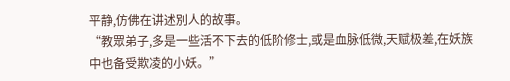平静,仿佛在讲述別人的故事。
“教眾弟子,多是一些活不下去的低阶修士,或是血脉低微,天赋极差,在妖族中也备受欺凌的小妖。”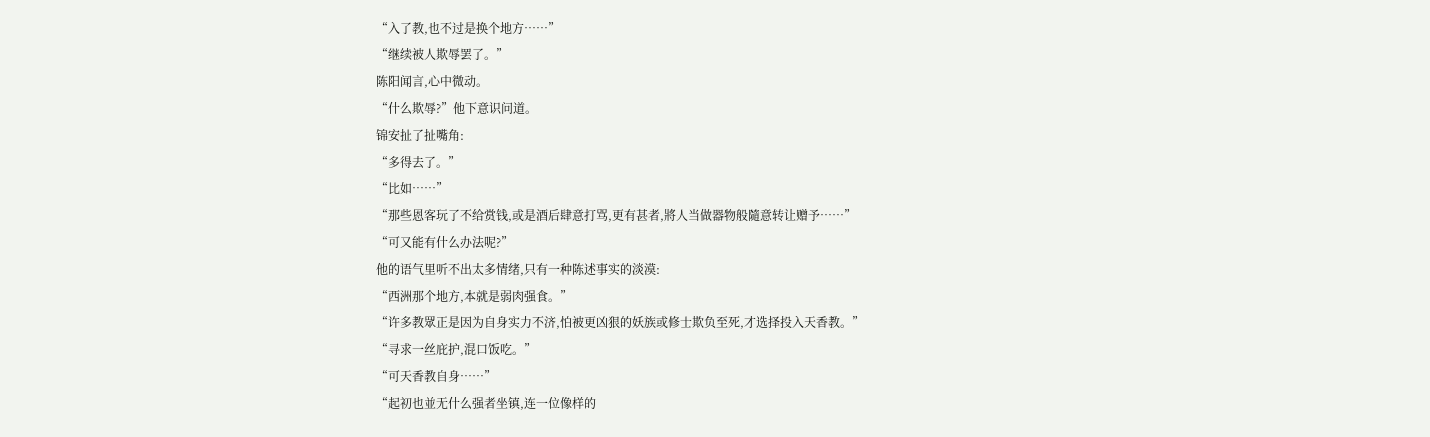“入了教,也不过是换个地方……”
“继续被人欺辱罢了。”
陈阳闻言,心中微动。
“什么欺辱?”他下意识问道。
锦安扯了扯嘴角:
“多得去了。”
“比如……”
“那些恩客玩了不给赏钱,或是酒后肆意打骂,更有甚者,將人当做器物般隨意转让赠予……”
“可又能有什么办法呢?”
他的语气里听不出太多情绪,只有一种陈述事实的淡漠:
“西洲那个地方,本就是弱肉强食。”
“许多教眾正是因为自身实力不济,怕被更凶狠的妖族或修士欺负至死,才选择投入天香教。”
“寻求一丝庇护,混口饭吃。”
“可天香教自身……”
“起初也並无什么强者坐镇,连一位像样的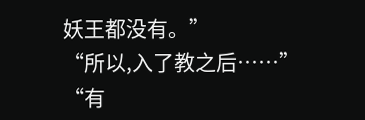妖王都没有。”
“所以,入了教之后……”
“有